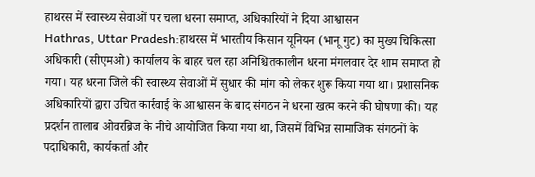हाथरस में स्वास्थ्य सेवाओं पर चला धरना समाप्त, अधिकारियों ने दिया आश्वासन
Hathras, Uttar Pradesh:हाथरस में भारतीय किसान यूनियन (भानू गुट) का मुख्य चिकित्सा अधिकारी (सीएमओ) कार्यालय के बाहर चल रहा अनिश्चितकालीन धरना मंगलवार देर शाम समाप्त हो गया। यह धरना जिले की स्वास्थ्य सेवाओं में सुधार की मांग को लेकर शुरू किया गया था। प्रशासनिक अधिकारियों द्वारा उचित कार्रवाई के आश्वासन के बाद संगठन ने धरना खत्म करने की घोषणा की। यह प्रदर्शन तालाब ओवरब्रिज के नीचे आयोजित किया गया था, जिसमें विभिन्न सामाजिक संगठनों के पदाधिकारी, कार्यकर्ता और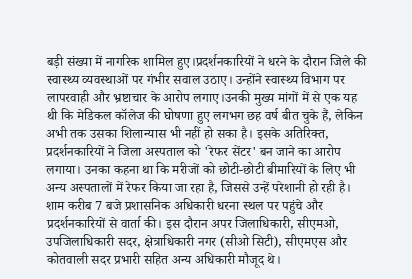बड़ी संख्या में नागरिक शामिल हुए।प्रदर्शनकारियों ने धरने के दौरान जिले की स्वास्थ्य व्यवस्थाओं पर गंभीर सवाल उठाए। उन्होंने स्वास्थ्य विभाग पर लापरवाही और भ्रष्टाचार के आरोप लगाए।उनकी मुख्य मांगों में से एक यह थी कि मेडिकल कॉलेज की घोषणा हुए लगभग छह वर्ष बीत चुके हैं, लेकिन अभी तक उसका शिलान्यास भी नहीं हो सका है। इसके अतिरिक्त, प्रदर्शनकारियों ने जिला अस्पताल को 'रेफर सेंटर' बन जाने का आरोप लगाया। उनका कहना था कि मरीजों को छोटी-छोटी बीमारियों के लिए भी अन्य अस्पतालों में रेफर किया जा रहा है, जिससे उन्हें परेशानी हो रही है। शाम करीब 7 बजे प्रशासनिक अधिकारी धरना स्थल पर पहुंचे और प्रदर्शनकारियों से वार्ता की। इस दौरान अपर जिलाधिकारी, सीएमओ, उपजिलाधिकारी सदर, क्षेत्राधिकारी नगर (सीओ सिटी), सीएमएस और कोतवाली सदर प्रभारी सहित अन्य अधिकारी मौजूद थे।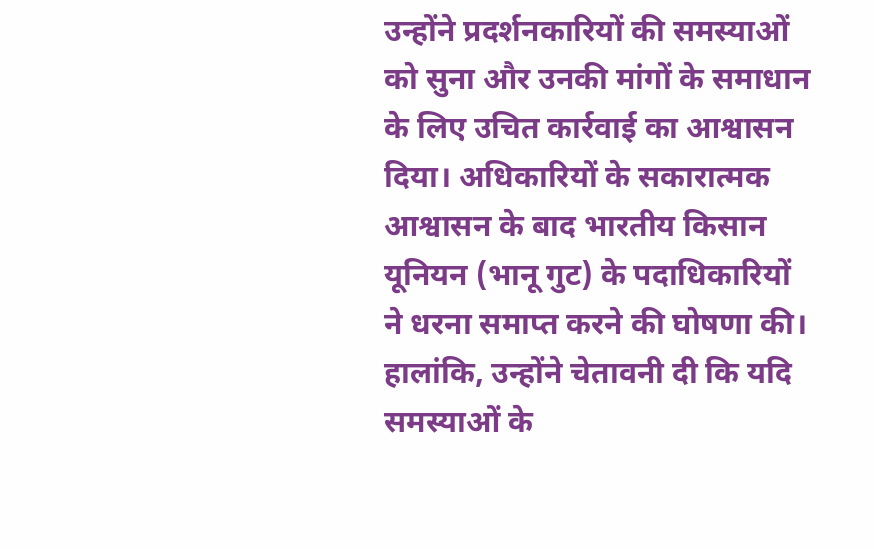उन्होंने प्रदर्शनकारियों की समस्याओं को सुना और उनकी मांगों के समाधान के लिए उचित कार्रवाई का आश्वासन दिया। अधिकारियों के सकारात्मक आश्वासन के बाद भारतीय किसान यूनियन (भानू गुट) के पदाधिकारियों ने धरना समाप्त करने की घोषणा की। हालांकि, उन्होंने चेतावनी दी कि यदि समस्याओं के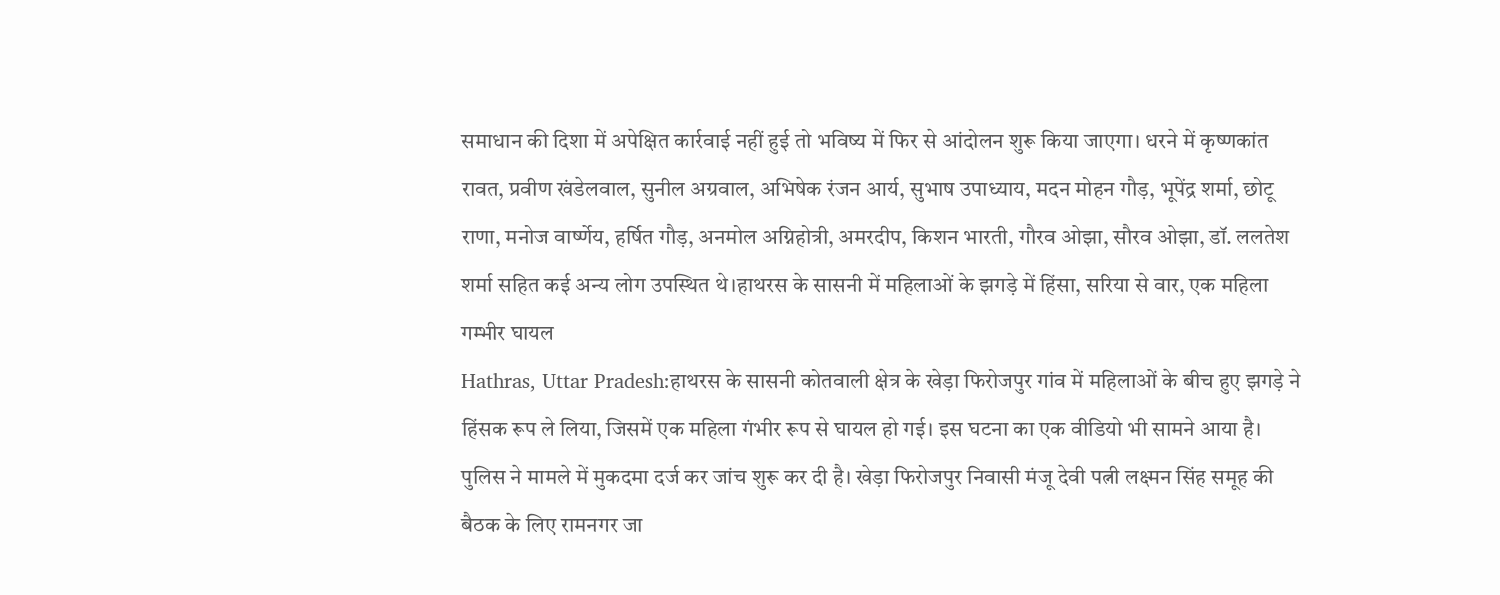समाधान की दिशा में अपेक्षित कार्रवाई नहीं हुई तो भविष्य में फिर से आंदोलन शुरू किया जाएगा। धरने में कृष्णकांत रावत, प्रवीण खंडेलवाल, सुनील अग्रवाल, अभिषेक रंजन आर्य, सुभाष उपाध्याय, मदन मोहन गौड़, भूपेंद्र शर्मा, छोटू राणा, मनोज वार्ष्णेय, हर्षित गौड़, अनमोल अग्निहोत्री, अमरदीप, किशन भारती, गौरव ओझा, सौरव ओझा, डॉ. ललतेश शर्मा सहित कई अन्य लोग उपस्थित थे।हाथरस के सासनी में महिलाओं के झगड़े में हिंसा, सरिया से वार, एक महिला गम्भीर घायल
Hathras, Uttar Pradesh:हाथरस के सासनी कोतवाली क्षेत्र के खेड़ा फिरोजपुर गांव में महिलाओं के बीच हुए झगड़े ने हिंसक रूप ले लिया, जिसमें एक महिला गंभीर रूप से घायल हो गई। इस घटना का एक वीडियो भी सामने आया है। पुलिस ने मामले में मुकदमा दर्ज कर जांच शुरू कर दी है। खेड़ा फिरोजपुर निवासी मंजू देवी पत्नी लक्ष्मन सिंह समूह की बैठक के लिए रामनगर जा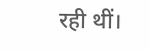रही थीं।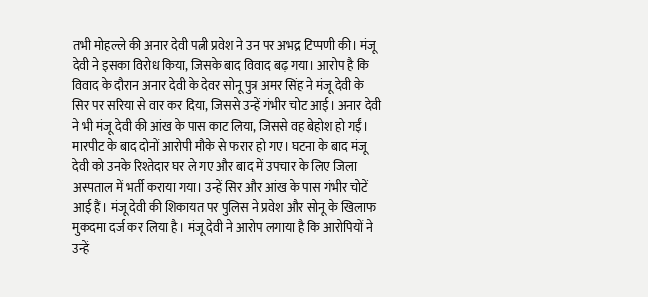तभी मोहल्ले की अनार देवी पत्नी प्रवेश ने उन पर अभद्र टिप्पणी की। मंजू देवी ने इसका विरोध किया, जिसके बाद विवाद बढ़ गया। आरोप है कि विवाद के दौरान अनार देवी के देवर सोनू पुत्र अमर सिंह ने मंजू देवी के सिर पर सरिया से वार कर दिया, जिससे उन्हें गंभीर चोट आई। अनार देवी ने भी मंजू देवी की आंख के पास काट लिया, जिससे वह बेहोश हो गईं। मारपीट के बाद दोनों आरोपी मौके से फरार हो गए। घटना के बाद मंजू देवी को उनके रिश्तेदार घर ले गए और बाद में उपचार के लिए जिला अस्पताल में भर्ती कराया गया। उन्हें सिर और आंख के पास गंभीर चोटें आई हैं। मंजू देवी की शिकायत पर पुलिस ने प्रवेश और सोनू के खिलाफ मुकदमा दर्ज कर लिया है। मंजू देवी ने आरोप लगाया है कि आरोपियों ने उन्हें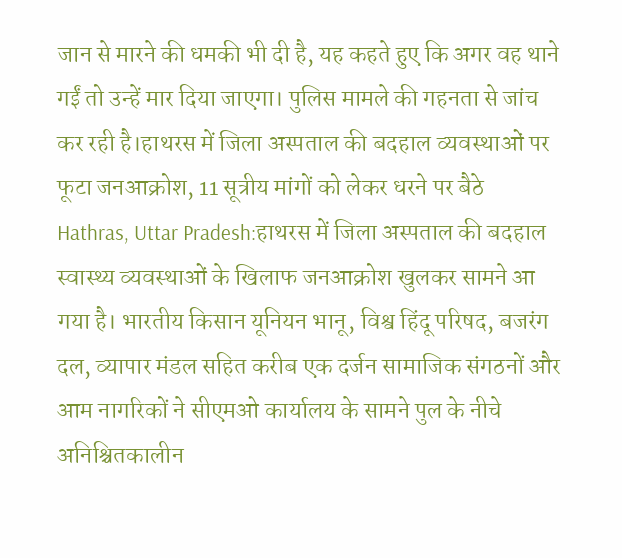जान से मारने की धमकी भी दी है, यह कहते हुए कि अगर वह थाने गईं तो उन्हें मार दिया जाएगा। पुलिस मामले की गहनता से जांच कर रही है।हाथरस में जिला अस्पताल की बदहाल व्यवस्थाओं पर फूटा जनआक्रोश, 11 सूत्रीय मांगों को लेकर धरने पर बैठे
Hathras, Uttar Pradesh:हाथरस में जिला अस्पताल की बदहाल स्वास्थ्य व्यवस्थाओं के खिलाफ जनआक्रोश खुलकर सामने आ गया है। भारतीय किसान यूनियन भानू, विश्व हिंदू परिषद, बजरंग दल, व्यापार मंडल सहित करीब एक दर्जन सामाजिक संगठनों और आम नागरिकों ने सीएमओ कार्यालय के सामने पुल के नीचे अनिश्चितकालीन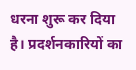धरना शुरू कर दिया है। प्रदर्शनकारियों का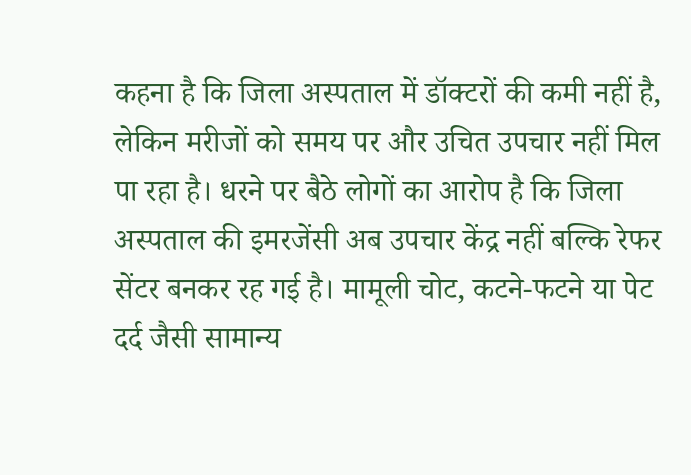कहना है कि जिला अस्पताल में डॉक्टरों की कमी नहीं है, लेकिन मरीजों को समय पर और उचित उपचार नहीं मिल पा रहा है। धरने पर बैठे लोगों का आरोप है कि जिला अस्पताल की इमरजेंसी अब उपचार केंद्र नहीं बल्कि रेफर सेंटर बनकर रह गई है। मामूली चोट, कटने-फटने या पेट दर्द जैसी सामान्य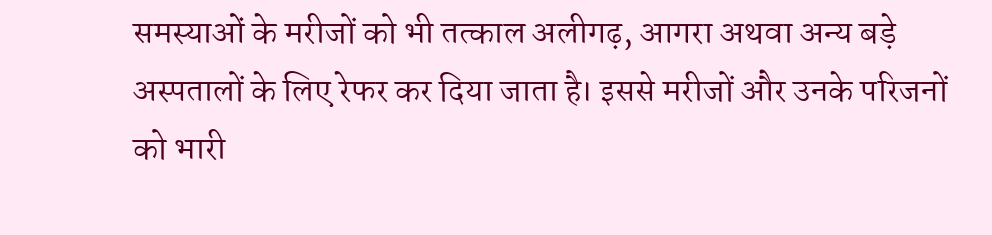समस्याओं के मरीजों को भी तत्काल अलीगढ़, आगरा अथवा अन्य बड़े अस्पतालों के लिए रेफर कर दिया जाता है। इससे मरीजों और उनके परिजनों को भारी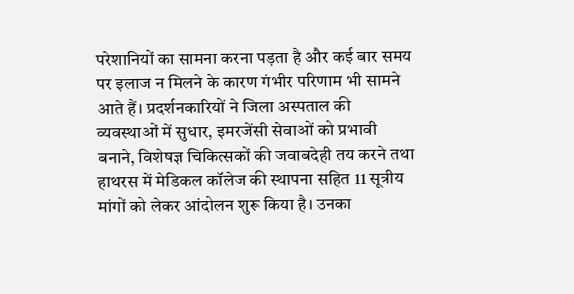परेशानियों का सामना करना पड़ता है और कई बार समय पर इलाज न मिलने के कारण गंभीर परिणाम भी सामने आते हैं। प्रदर्शनकारियों ने जिला अस्पताल की व्यवस्थाओं में सुधार, इमरजेंसी सेवाओं को प्रभावी बनाने, विशेषज्ञ चिकित्सकों की जवाबदेही तय करने तथा हाथरस में मेडिकल कॉलेज की स्थापना सहित 11 सूत्रीय मांगों को लेकर आंदोलन शुरू किया है। उनका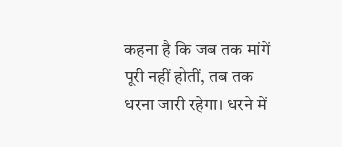कहना है कि जब तक मांगें पूरी नहीं होतीं, तब तक धरना जारी रहेगा। धरने में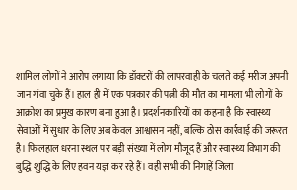शामिल लोगों ने आरोप लगाया कि डॉक्टरों की लापरवाही के चलते कई मरीज अपनी जान गंवा चुके हैं। हाल ही में एक पत्रकार की पत्नी की मौत का मामला भी लोगों के आक्रोश का प्रमुख कारण बना हुआ है। प्रदर्शनकारियों का कहना है कि स्वास्थ्य सेवाओं में सुधार के लिए अब केवल आश्वासन नहीं, बल्कि ठोस कार्रवाई की जरूरत है। फिलहाल धरना स्थल पर बड़ी संख्या में लोग मौजूद हैं और स्वास्थ्य विभाग की बुद्धि शुद्धि के लिए हवन यज्ञ कर रहे हैं। वही सभी की निगाहें जिला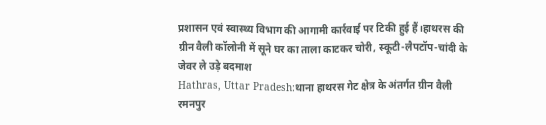प्रशासन एवं स्वास्थ्य विभाग की आगामी कार्रवाई पर टिकी हुई हैं।हाथरस की ग्रीन वैली कॉलोनी में सूने घर का ताला काटकर चोरी, स्कूटी-लैपटॉप-चांदी के जेवर ले उड़े बदमाश
Hathras, Uttar Pradesh:थाना हाथरस गेट क्षेत्र के अंतर्गत ग्रीन वैली रमनपुर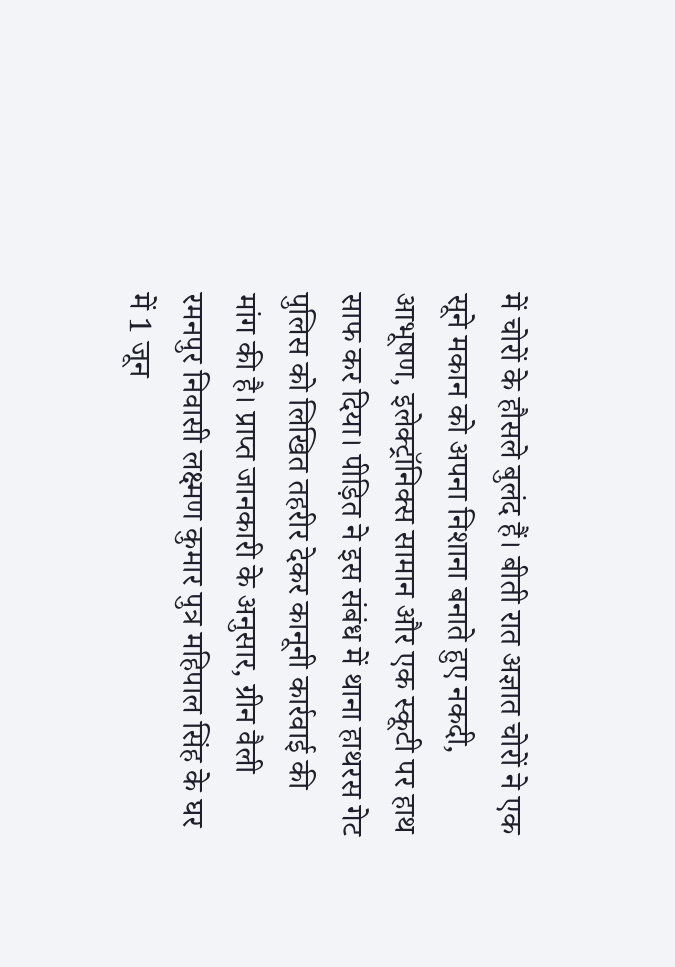में चोरों के हौसले बुलंद हैं। बीती रात अज्ञात चोरों ने एक सूने मकान को अपना निशाना बनाते हुए नकदी, आभूषण, इलेक्ट्रॉनिक्स सामान और एक स्कूटी पर हाथ साफ कर दिया। पीड़ित ने इस संबंध में थाना हाथरस गेट पुलिस को लिखित तहरीर देकर कानूनी कार्रवाई की मांग की है। प्राप्त जानकारी के अनुसार, ग्रीन वैली रमनपुर निवासी लक्ष्मण कुमार पुत्र महिपाल सिंह के घर में 1 जून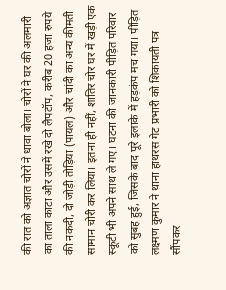की रात को अज्ञात चोरों ने धावा बोला। चोरों ने घर की अलमारी का ताला काटा और उसमें रखे दो लैपटॉप, करीब 20 हजा रुपये की नकदी, दो जोड़ी तोड़िया (पायल) और चांदी का अन्य कीमती सामान चोरी कर लिया। इतना ही नहीं, शातिर चोर घर में खड़ी एक स्कूटी भी अपने साथ ले गए। घटना की जानकारी पीड़ित परिवार को सुबह हुई, जिसके बाद पूरे इलाके में हड़कंप मच गया। पीड़ित लक्ष्मण कुमार ने थाना हाथरस गेट प्रभारी को शिकायती पत्र सौंपकर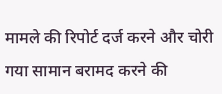मामले की रिपोर्ट दर्ज करने और चोरी गया सामान बरामद करने की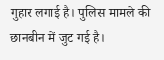गुहार लगाई है। पुलिस मामले की छानबीन में जुट गई है।